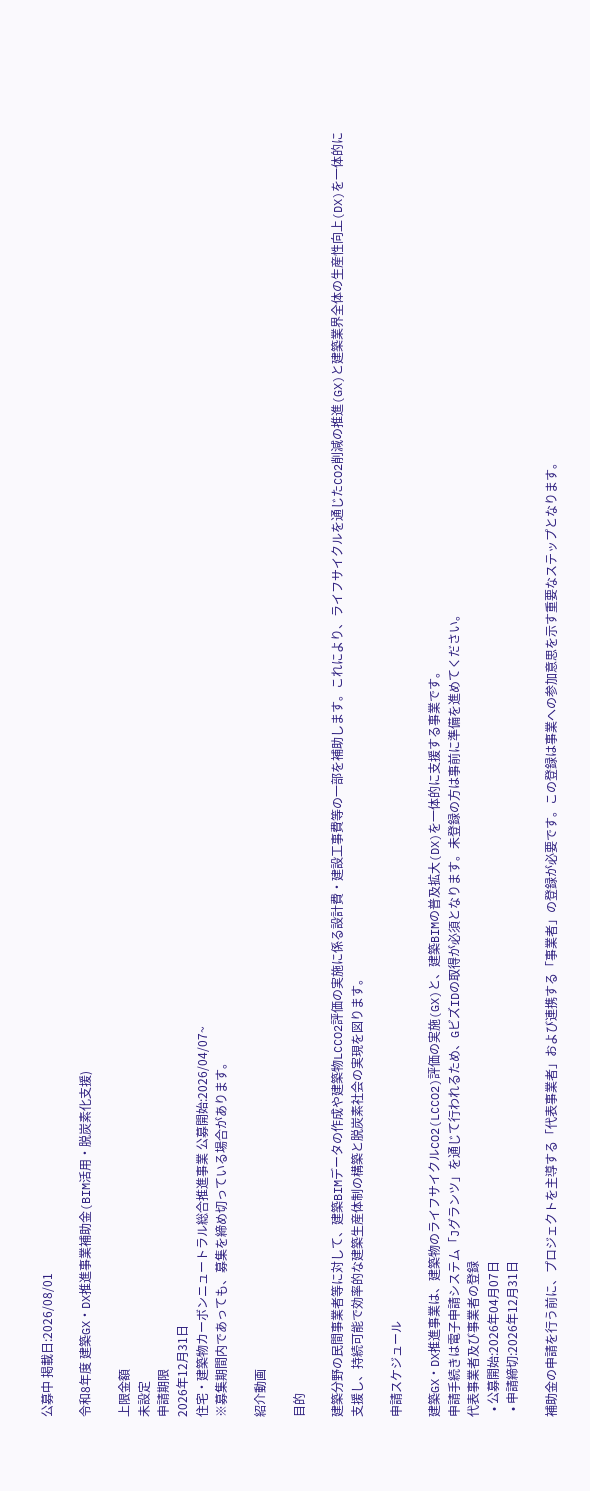公募中 掲載日:2026/08/01

令和8年度 建築GX・DX推進事業補助金(BIM活用・脱炭素化支援)

上限金額
未設定
申請期限
2026年12月31日
住宅・建築物カーボンニュートラル総合推進事業 公募開始:2026/04/07~
※募集期間内であっても、募集を締め切っている場合があります。

紹介動画

目的

建築分野の民間事業者等に対して、建築BIMデータの作成や建築物LCCO2評価の実施に係る設計費・建設工事費等の一部を補助します。これにより、ライフサイクルを通じたCO2削減の推進(GX)と建築業界全体の生産性向上(DX)を一体的に支援し、持続可能で効率的な建築生産体制の構築と脱炭素社会の実現を図ります。

申請スケジュール

建築GX・DX推進事業は、建築物のライフサイクルCO2(LCCO2)評価の実施(GX)と、建築BIMの普及拡大(DX)を一体的に支援する事業です。
申請手続きは電子申請システム「Jグランツ」を通じて行われるため、GビズIDの取得が必須となります。未登録の方は事前に準備を進めてください。
代表事業者及び事業者の登録
  • 公募開始:2026年04月07日
  • 申請締切:2026年12月31日

補助金の申請を行う前に、プロジェクトを主導する「代表事業者」および連携する「事業者」の登録が必要です。この登録は事業への参加意思を示す重要なステップとなります。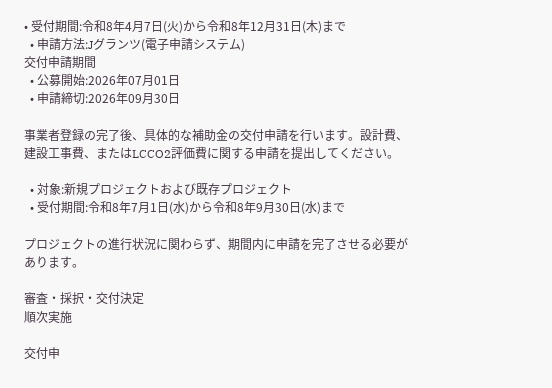• 受付期間:令和8年4月7日(火)から令和8年12月31日(木)まで
  • 申請方法:Jグランツ(電子申請システム)
交付申請期間
  • 公募開始:2026年07月01日
  • 申請締切:2026年09月30日

事業者登録の完了後、具体的な補助金の交付申請を行います。設計費、建設工事費、またはLCCO2評価費に関する申請を提出してください。

  • 対象:新規プロジェクトおよび既存プロジェクト
  • 受付期間:令和8年7月1日(水)から令和8年9月30日(水)まで

プロジェクトの進行状況に関わらず、期間内に申請を完了させる必要があります。

審査・採択・交付決定
順次実施

交付申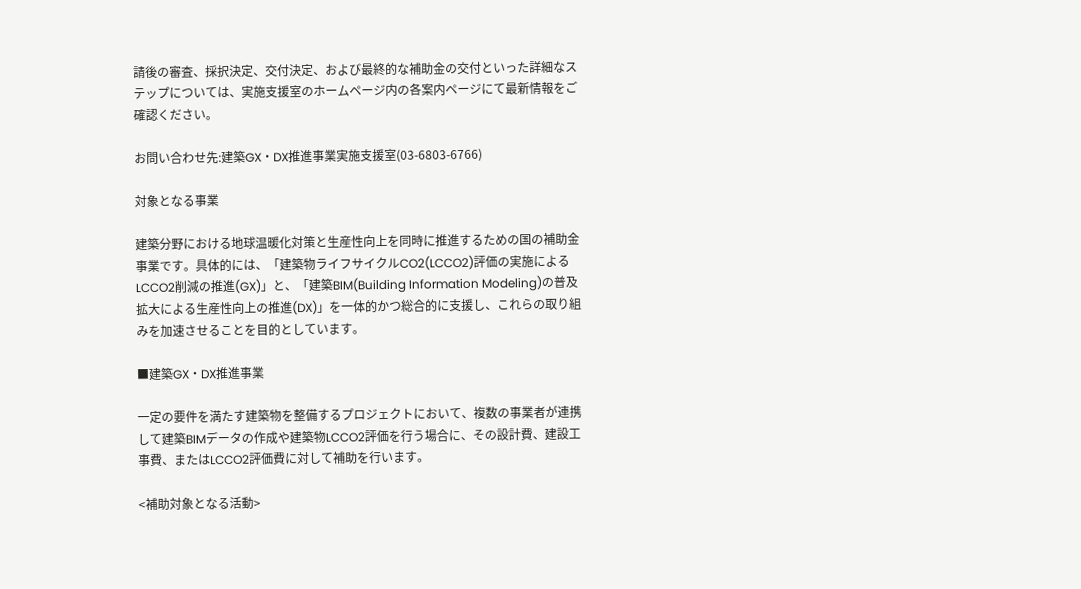請後の審査、採択決定、交付決定、および最終的な補助金の交付といった詳細なステップについては、実施支援室のホームページ内の各案内ページにて最新情報をご確認ください。

お問い合わせ先:建築GX・DX推進事業実施支援室(03-6803-6766)

対象となる事業

建築分野における地球温暖化対策と生産性向上を同時に推進するための国の補助金事業です。具体的には、「建築物ライフサイクルCO2(LCCO2)評価の実施によるLCCO2削減の推進(GX)」と、「建築BIM(Building Information Modeling)の普及拡大による生産性向上の推進(DX)」を一体的かつ総合的に支援し、これらの取り組みを加速させることを目的としています。

■建築GX・DX推進事業

一定の要件を満たす建築物を整備するプロジェクトにおいて、複数の事業者が連携して建築BIMデータの作成や建築物LCCO2評価を行う場合に、その設計費、建設工事費、またはLCCO2評価費に対して補助を行います。

<補助対象となる活動>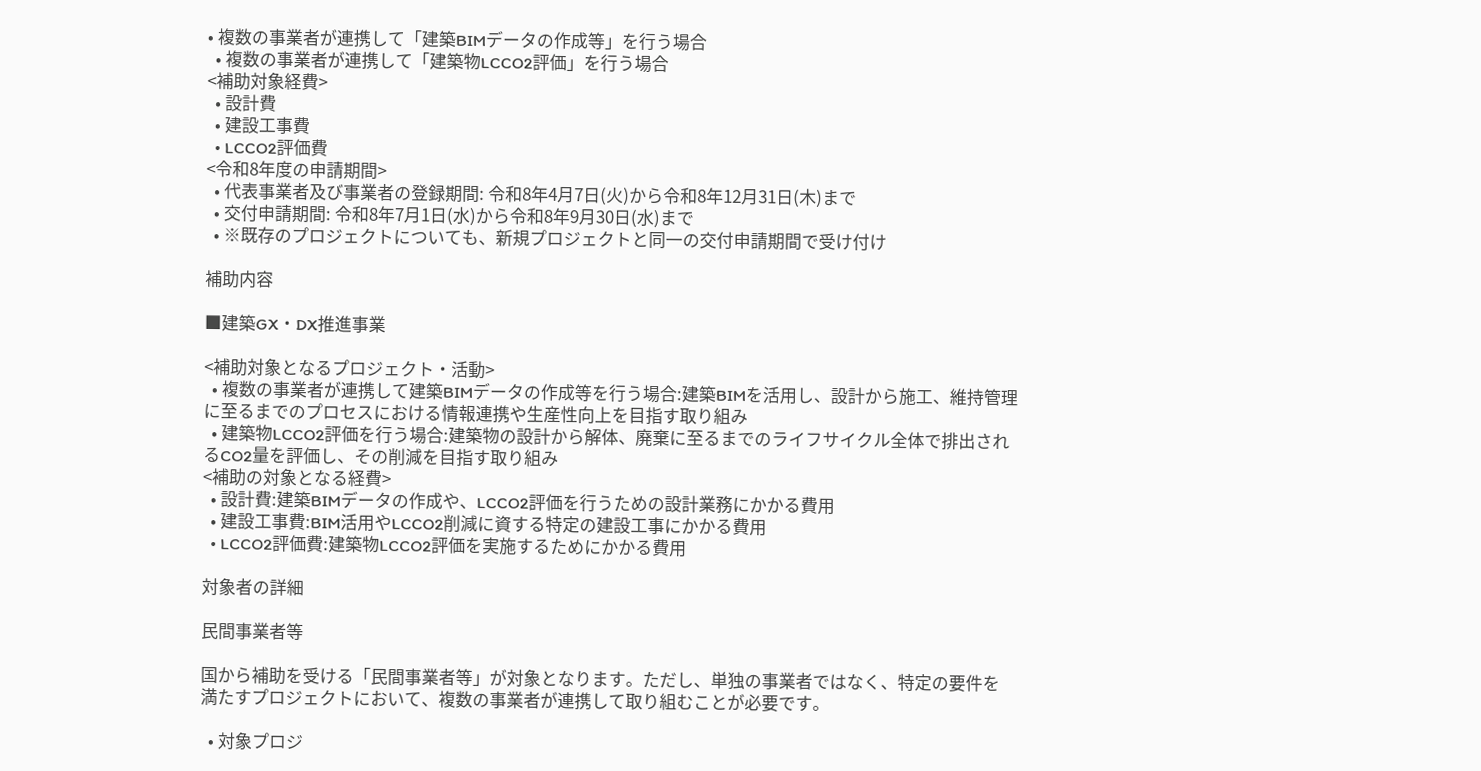• 複数の事業者が連携して「建築BIMデータの作成等」を行う場合
  • 複数の事業者が連携して「建築物LCCO2評価」を行う場合
<補助対象経費>
  • 設計費
  • 建設工事費
  • LCCO2評価費
<令和8年度の申請期間>
  • 代表事業者及び事業者の登録期間: 令和8年4月7日(火)から令和8年12月31日(木)まで
  • 交付申請期間: 令和8年7月1日(水)から令和8年9月30日(水)まで
  • ※既存のプロジェクトについても、新規プロジェクトと同一の交付申請期間で受け付け

補助内容

■建築GX・DX推進事業

<補助対象となるプロジェクト・活動>
  • 複数の事業者が連携して建築BIMデータの作成等を行う場合:建築BIMを活用し、設計から施工、維持管理に至るまでのプロセスにおける情報連携や生産性向上を目指す取り組み
  • 建築物LCCO2評価を行う場合:建築物の設計から解体、廃棄に至るまでのライフサイクル全体で排出されるCO2量を評価し、その削減を目指す取り組み
<補助の対象となる経費>
  • 設計費:建築BIMデータの作成や、LCCO2評価を行うための設計業務にかかる費用
  • 建設工事費:BIM活用やLCCO2削減に資する特定の建設工事にかかる費用
  • LCCO2評価費:建築物LCCO2評価を実施するためにかかる費用

対象者の詳細

民間事業者等

国から補助を受ける「民間事業者等」が対象となります。ただし、単独の事業者ではなく、特定の要件を満たすプロジェクトにおいて、複数の事業者が連携して取り組むことが必要です。

  • 対象プロジ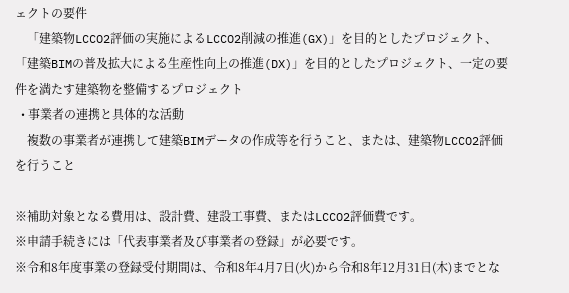ェクトの要件
    「建築物LCCO2評価の実施によるLCCO2削減の推進(GX)」を目的としたプロジェクト、「建築BIMの普及拡大による生産性向上の推進(DX)」を目的としたプロジェクト、一定の要件を満たす建築物を整備するプロジェクト
  • 事業者の連携と具体的な活動
    複数の事業者が連携して建築BIMデータの作成等を行うこと、または、建築物LCCO2評価を行うこと

※補助対象となる費用は、設計費、建設工事費、またはLCCO2評価費です。
※申請手続きには「代表事業者及び事業者の登録」が必要です。
※令和8年度事業の登録受付期間は、令和8年4月7日(火)から令和8年12月31日(木)までとな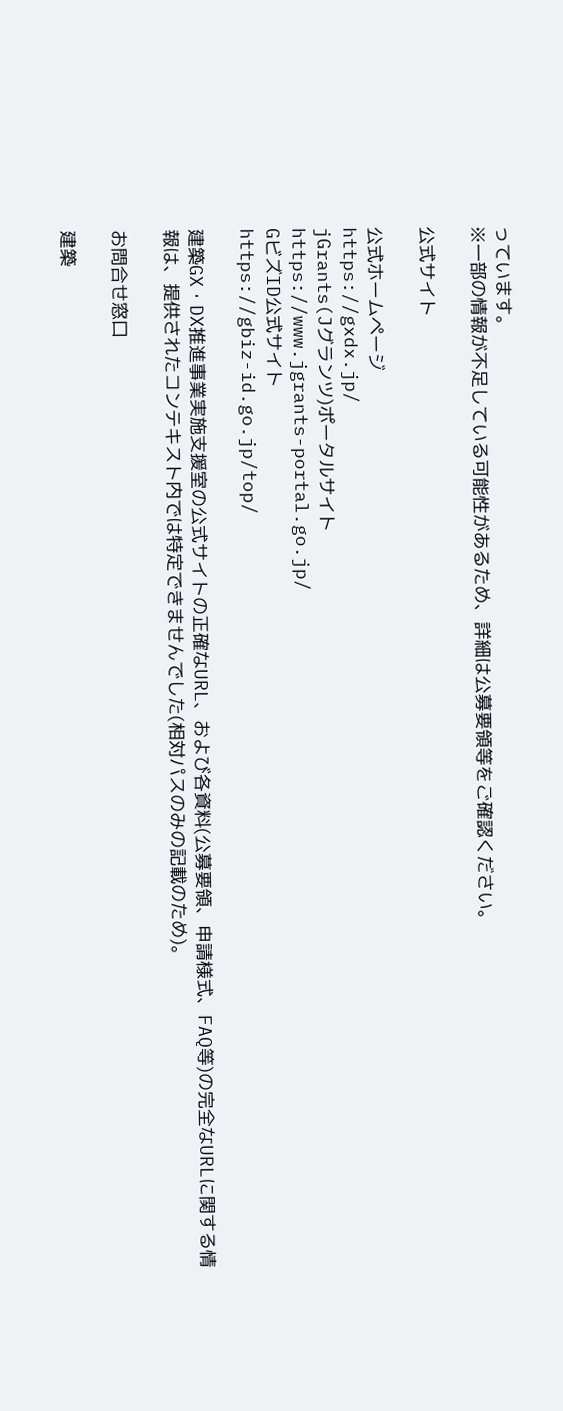っています。
※一部の情報が不足している可能性があるため、詳細は公募要領等をご確認ください。

公式サイト

公式ホームページ
https://gxdx.jp/
jGrants(Jグランツ)ポータルサイト
https://www.jgrants-portal.go.jp/
GビズID公式サイト
https://gbiz-id.go.jp/top/

建築GX・DX推進事業実施支援室の公式サイトの正確なURL、および各資料(公募要領、申請様式、FAQ等)の完全なURLに関する情報は、提供されたコンテキスト内では特定できませんでした(相対パスのみの記載のため)。

お問合せ窓口

建築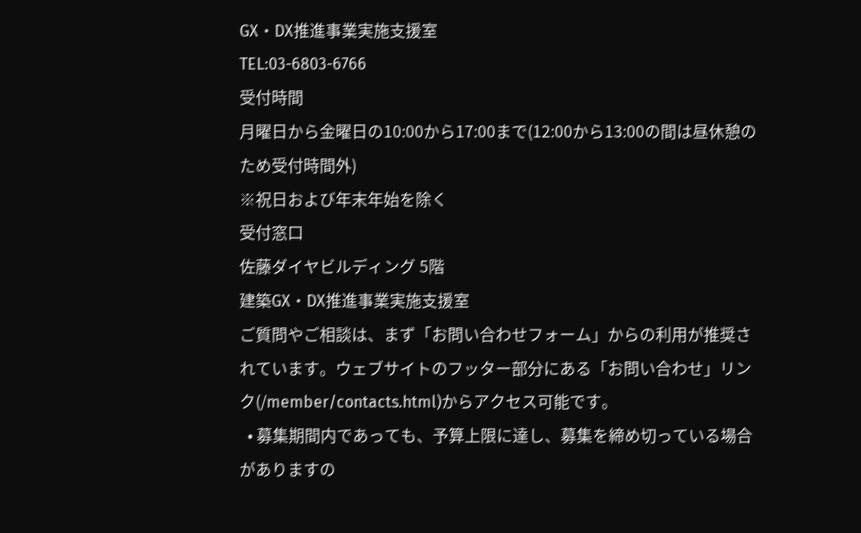GX・DX推進事業実施支援室
TEL:03-6803-6766
受付時間
月曜日から金曜日の10:00から17:00まで(12:00から13:00の間は昼休憩のため受付時間外)
※祝日および年末年始を除く
受付窓口
佐藤ダイヤビルディング 5階
建築GX・DX推進事業実施支援室
ご質問やご相談は、まず「お問い合わせフォーム」からの利用が推奨されています。ウェブサイトのフッター部分にある「お問い合わせ」リンク(/member/contacts.html)からアクセス可能です。
  • 募集期間内であっても、予算上限に達し、募集を締め切っている場合がありますの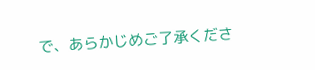で、あらかじめご了承くださ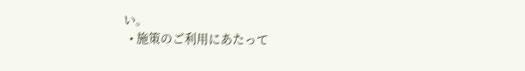い。
  • 施策のご利用にあたって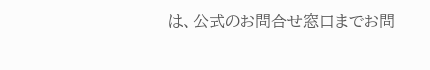は、公式のお問合せ窓口までお問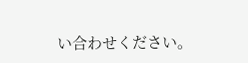い合わせください。